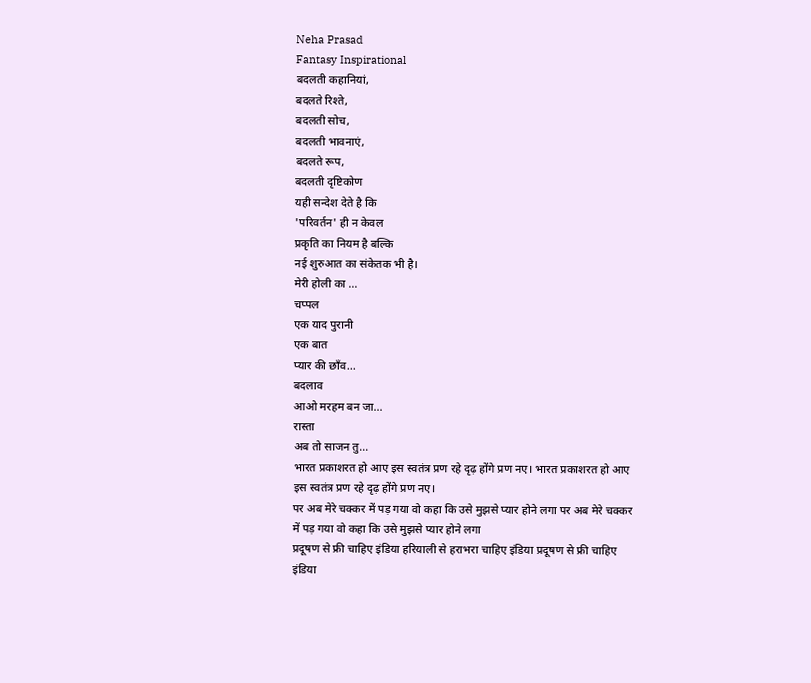Neha Prasad
Fantasy Inspirational
बदलती कहानियां,
बदलते रिश्ते,
बदलती सोच,
बदलती भावनाएं,
बदलते रूप,
बदलती दृष्टिकोण
यही सन्देश देते है कि
'परिवर्तन' ही न केवल
प्रकृति का नियम है बल्कि
नई शुरुआत का संकेतक भी है।
मेरी होली का ...
चप्पल
एक याद पुरानी
एक बात
प्यार की छाँव...
बदलाव
आओ मरहम बन जा...
रास्ता
अब तो साजन तु...
भारत प्रकाशरत हो आए इस स्वतंत्र प्रण रहे दृढ़ होंगे प्रण नए। भारत प्रकाशरत हो आए इस स्वतंत्र प्रण रहे दृढ़ होंगे प्रण नए।
पर अब मेरे चक्कर में पड़ गया वो कहा कि उसे मुझसे प्यार होने लगा पर अब मेरे चक्कर में पड़ गया वो कहा कि उसे मुझसे प्यार होने लगा
प्रदूषण से फ्री चाहिए इंडिया हरियाली से हराभरा चाहिए इंडिया प्रदूषण से फ्री चाहिए इंडिया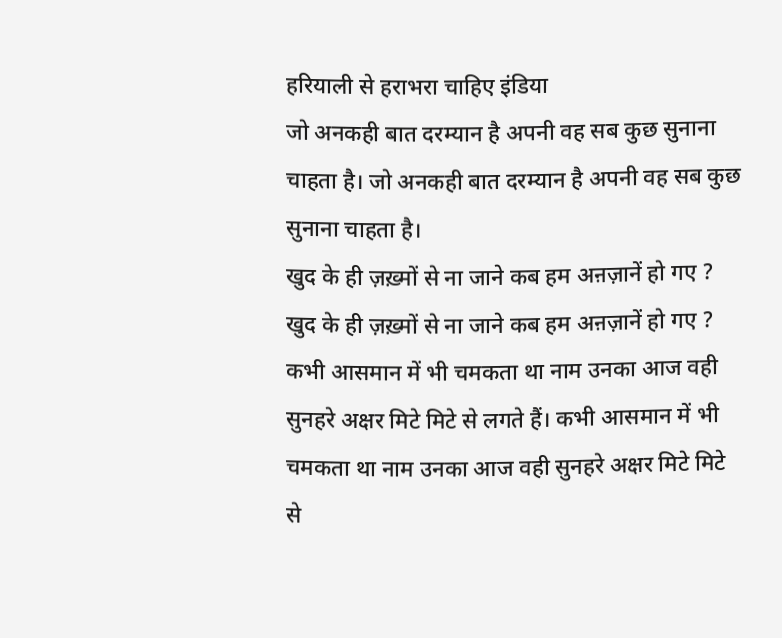हरियाली से हराभरा चाहिए इंडिया
जो अनकही बात दरम्यान है अपनी वह सब कुछ सुनाना चाहता है। जो अनकही बात दरम्यान है अपनी वह सब कुछ सुनाना चाहता है।
खुद के ही ज़ख़्मों से ना जाने कब हम अऩज़ानें हो गए ? खुद के ही ज़ख़्मों से ना जाने कब हम अऩज़ानें हो गए ?
कभी आसमान में भी चमकता था नाम उनका आज वही सुनहरे अक्षर मिटे मिटे से लगते हैं। कभी आसमान में भी चमकता था नाम उनका आज वही सुनहरे अक्षर मिटे मिटे से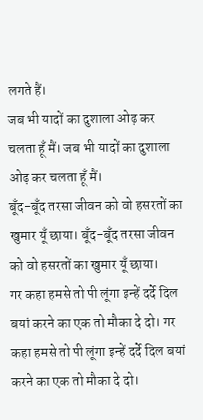लगते हैं।
जब भी यादों का दुशाला ओढ़ कर चलता हूँ मैं। जब भी यादों का दुशाला ओढ़ कर चलता हूँ मैं।
बूँद-बूँद तरसा जीवन को वो हसरतों का खुमार यूँ छाया। बूँद-बूँद तरसा जीवन को वो हसरतों का खुमार यूँ छाया।
गर कहा हमसे तो पी लूंगा इन्हें दर्दे दिल बयां करने का एक तो मौका दे दो। गर कहा हमसे तो पी लूंगा इन्हें दर्दे दिल बयां करने का एक तो मौका दे दो।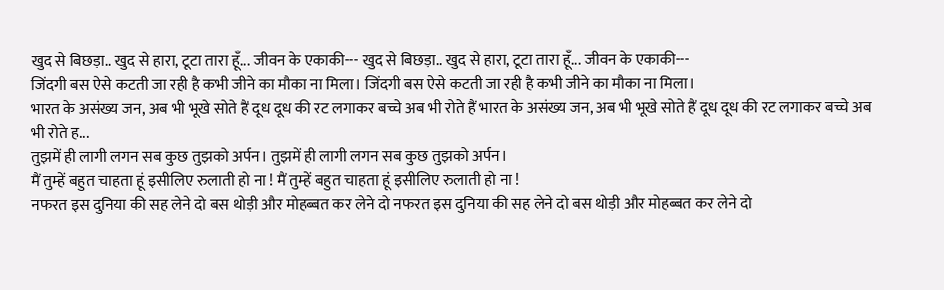खुद से बिछड़ा.. खुद से हारा, टूटा तारा हूँ... जीवन के एकाकी--- खुद से बिछड़ा.. खुद से हारा, टूटा तारा हूँ... जीवन के एकाकी---
जिंदगी बस ऐसे कटती जा रही है कभी जीने का मौका ना मिला। जिंदगी बस ऐसे कटती जा रही है कभी जीने का मौका ना मिला।
भारत के असंख्य जन, अब भी भूखे सोते हैं दूध दूध की रट लगाकर बच्चे अब भी रोते हैं भारत के असंख्य जन, अब भी भूखे सोते हैं दूध दूध की रट लगाकर बच्चे अब भी रोते ह...
तुझमें ही लागी लगन सब कुछ तुझको अर्पन। तुझमें ही लागी लगन सब कुछ तुझको अर्पन।
मैं तुम्हें बहुत चाहता हूं इसीलिए रुलाती हो ना ! मैं तुम्हें बहुत चाहता हूं इसीलिए रुलाती हो ना !
नफरत इस दुनिया की सह लेने दो बस थोड़ी और मोहब्बत कर लेने दो नफरत इस दुनिया की सह लेने दो बस थोड़ी और मोहब्बत कर लेने दो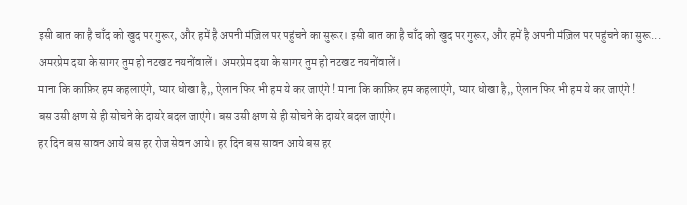इसी बात का है चाँद को खुद पर गुरूर, और हमें है अपनी मंज़िल पर पहुंचने का सुरूर। इसी बात का है चाँद को खुद पर गुरूर, और हमें है अपनी मंज़िल पर पहुंचने का सुरू...
अमरप्रेम दया के सागर तुम हो नटखट नयनोंवालें। अमरप्रेम दया के सागर तुम हो नटखट नयनोंवालें।
माना कि काफ़िर हम कहलाएंगे, प्यार धोखा है,, ऐलान फिर भी हम ये कर जाएंगे ! माना कि काफ़िर हम कहलाएंगे, प्यार धोखा है,, ऐलान फिर भी हम ये कर जाएंगे !
बस उसी क्षण से ही सोचने के दायरे बदल जाएंगे। बस उसी क्षण से ही सोचने के दायरे बदल जाएंगे।
हर दिन बस सावन आये बस हर रोज सेवन आये। हर दिन बस सावन आये बस हर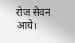रोज सेवन आये।